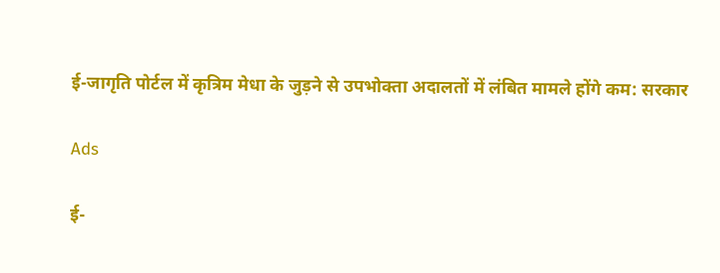ई-जागृति पोर्टल में कृत्रिम मेधा के जुड़ने से उपभोक्ता अदालतों में लंबित मामले होंगे कम: सरकार

Ads

ई-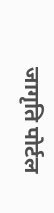जागृति पोर्टल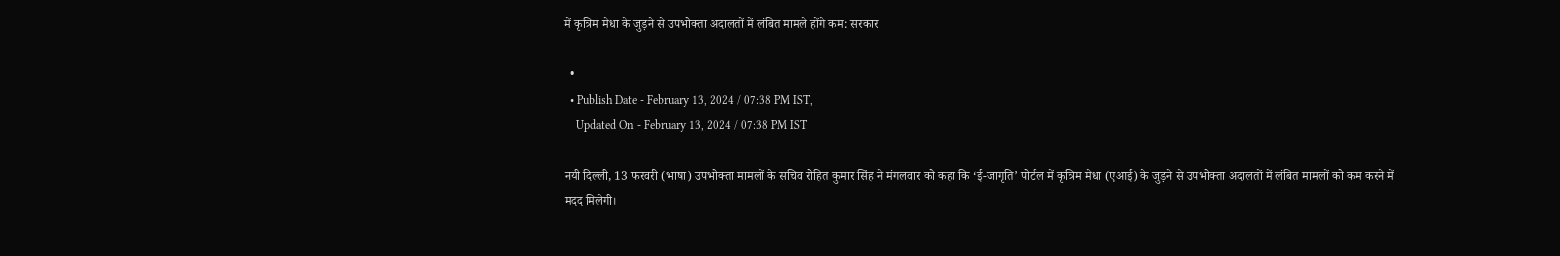में कृत्रिम मेधा के जुड़ने से उपभोक्ता अदालतों में लंबित मामले होंगे कम: सरकार

  •
  • Publish Date - February 13, 2024 / 07:38 PM IST,
    Updated On - February 13, 2024 / 07:38 PM IST

नयी दिल्ली, 13 फरवरी (भाषा) उपभोक्ता मामलों के सचिव रोहित कुमार सिंह ने मंगलवार को कहा कि ‘ई-जागृति’ पोर्टल में कृत्रिम मेधा (एआई) के जुड़ने से उपभोक्ता अदालतों में लंबित मामलों को कम करने में मदद मिलेगी।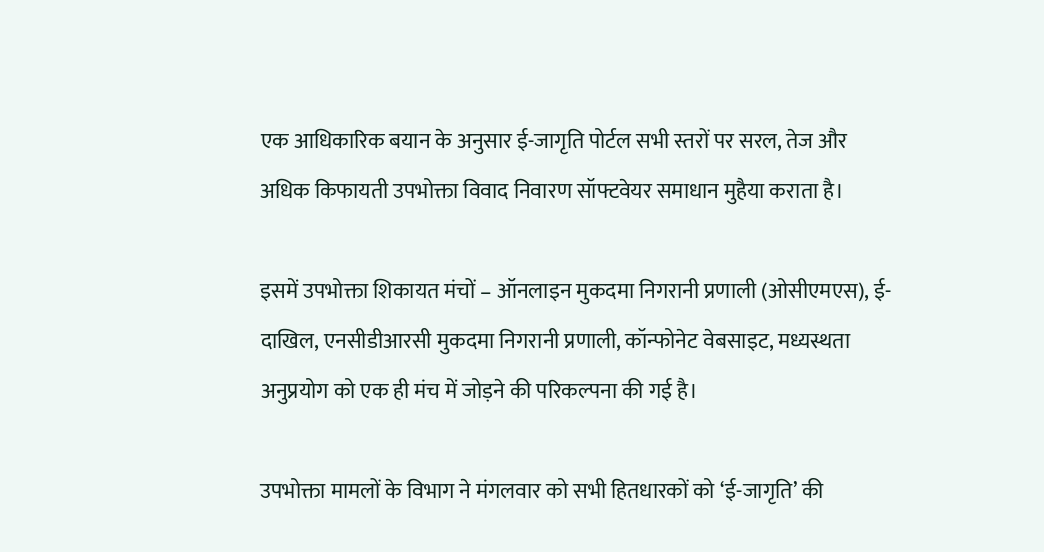एक आधिकारिक बयान के अनुसार ई-जागृति पोर्टल सभी स्तरों पर सरल, तेज और अधिक किफायती उपभोक्ता विवाद निवारण सॉफ्टवेयर समाधान मुहैया कराता है।

इसमें उपभोक्ता शिकायत मंचों – ऑनलाइन मुकदमा निगरानी प्रणाली (ओसीएमएस), ई-दाखिल, एनसीडीआरसी मुकदमा निगरानी प्रणाली, कॉन्फोनेट वेबसाइट, मध्यस्थता अनुप्रयोग को एक ही मंच में जोड़ने की परिकल्पना की गई है।

उपभोक्ता मामलों के विभाग ने मंगलवार को सभी हितधारकों को ‘ई-जागृति’ की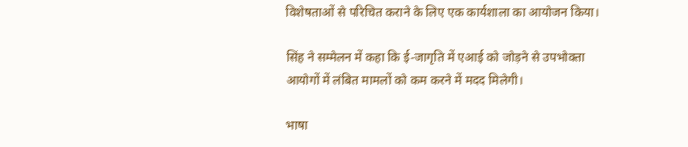विशेषताओं से परिचित कराने के लिए एक कार्यशाला का आयोजन किया।

सिंह ने सम्मेलन में कहा कि ई-जागृति में एआई को जोड़ने से उपभोक्ता आयोगों में लंबित मामलों को कम करने में मदद मिलेगी।

भाषा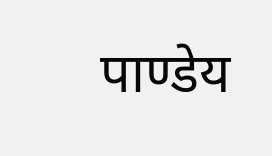पाण्डेय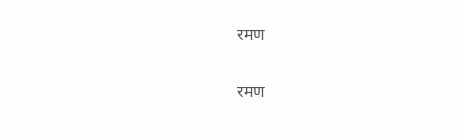रमण

रमण